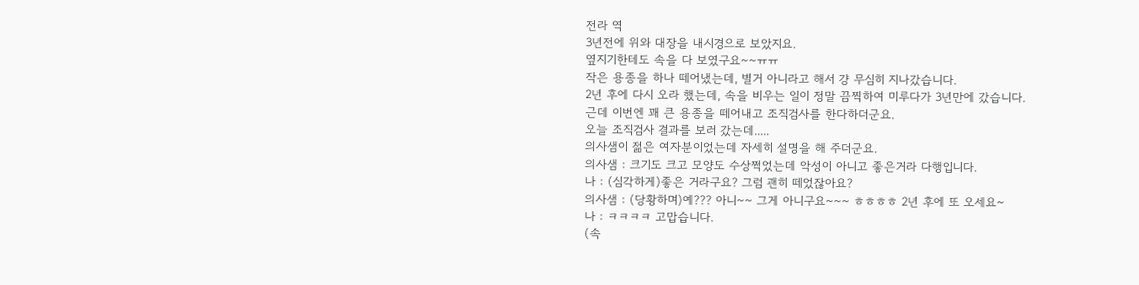전라 역
3년전에 위와 대장을 내시경으로 보았지요.
옆지기한테도 속을 다 보였구요~~ㅠㅠ
작은 용종을 하나 떼어냈는데, 별거 아니라고 해서 걍 무심히 지나갔습니다.
2년 후에 다시 오라 했는데, 속을 비우는 일이 정말 끔찍하여 미루다가 3년만에 갔습니다.
근데 이번엔 꽤 큰 용종을 떼어내고 조직검사를 한다하더군요.
오늘 조직검사 결과를 보러 갔는데.....
의사샘이 젊은 여자분이었는데 자세히 설명을 해 주더군요.
의사샘 : 크기도 크고 모양도 수상쩍었는데 악성이 아니고 좋은거라 다행입니다.
나 : (심각하게)좋은 거라구요? 그럼 괜히 떼었잖아요?
의사샘 : (당황하며)예??? 아니~~ 그게 아니구요~~~ ㅎㅎㅎㅎ 2년 후에 또 오세요~
나 : ㅋㅋㅋㅋ 고맙습니다.
(속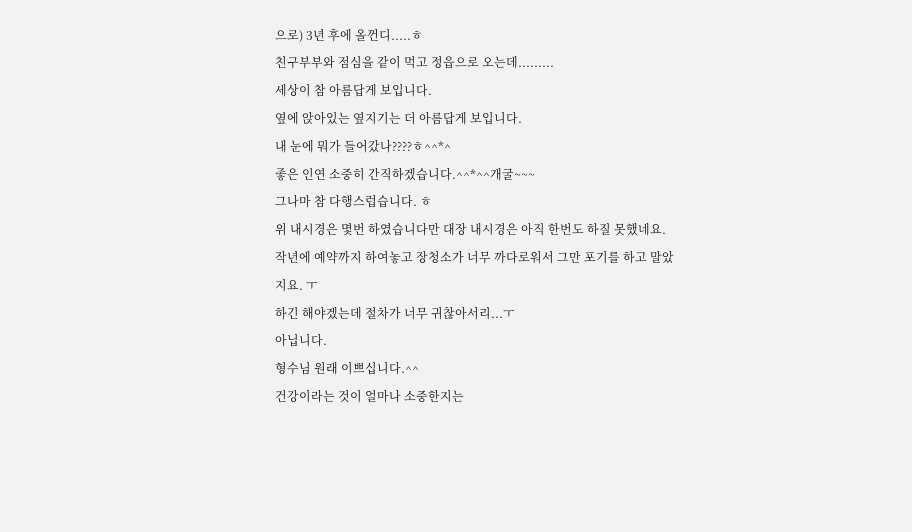으로) 3년 후에 올껀디.....ㅎ
친구부부와 점심을 같이 먹고 정읍으로 오는데.........
세상이 참 아름답게 보입니다.
옆에 앉아있는 옆지기는 더 아름답게 보입니다.
내 눈에 뭐가 들어갔나????ㅎ^^*^
좋은 인연 소중히 간직하겠습니다.^^*^^개굴~~~
그나마 참 다행스럽습니다. ㅎ
위 내시경은 몇번 하였습니다만 대장 내시경은 아직 한번도 하질 못했네요.
작년에 예약까지 하여놓고 장청소가 너무 까다로워서 그만 포기를 하고 말았지요. ㅜ
하긴 해야겠는데 절차가 너무 귀찮아서리...ㅜ
아닙니다.
형수님 원래 이쁘십니다.^^
건강이라는 것이 얼마나 소중한지는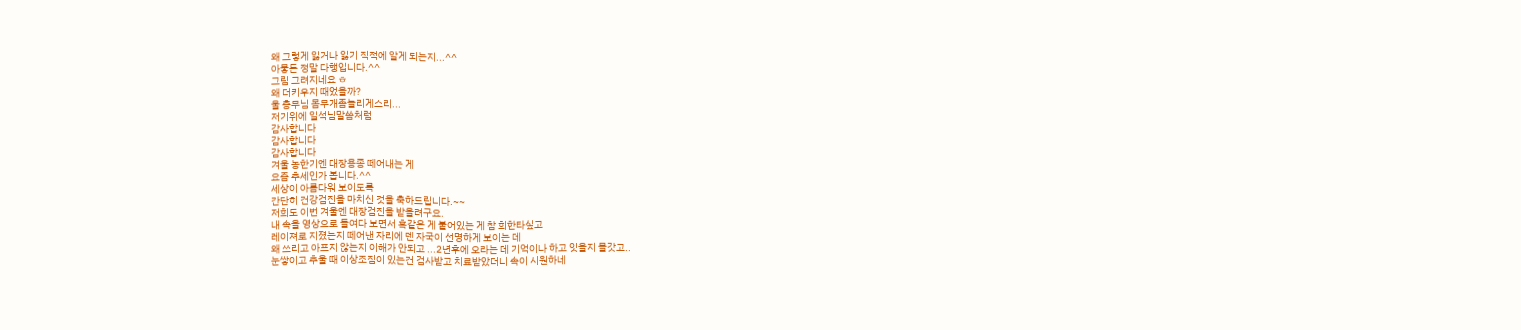왜 그렇게 잃거나 잃기 직적에 알게 되는지...^^
아뭏든 정말 다행입니다.^^
그림 그려지네요 ㅎ
왜 더키우지 때었을까?
울 총무님 몸무개좀늘리게스리...
저기위에 일석님말씀처럼
감사합니다
감사합니다
감사합니다
겨울 농한기엔 대장용종 떼어내는 게
요즘 추세인가 봅니다.^^
세상이 아름다워 보이도록
간단히 건강검진을 마치신 것을 축하드립니다.~~
저희도 이번 겨울엔 대장검진을 받을려구요.
내 속을 영상으로 들여다 보면서 혹같은 게 붙어있는 게 참 희한타싶고
레이져로 지졌는지 떼어낸 자리에 덴 자국이 선명하게 보이는 데
왜 쓰리고 아프지 않는지 이해가 안되고 ...2년후에 오라는 데 기억이나 하고 잇을지 몰갓고..
눈쌓이고 추울 때 이상조짐이 있는건 검사받고 치료받았더니 속이 시원하네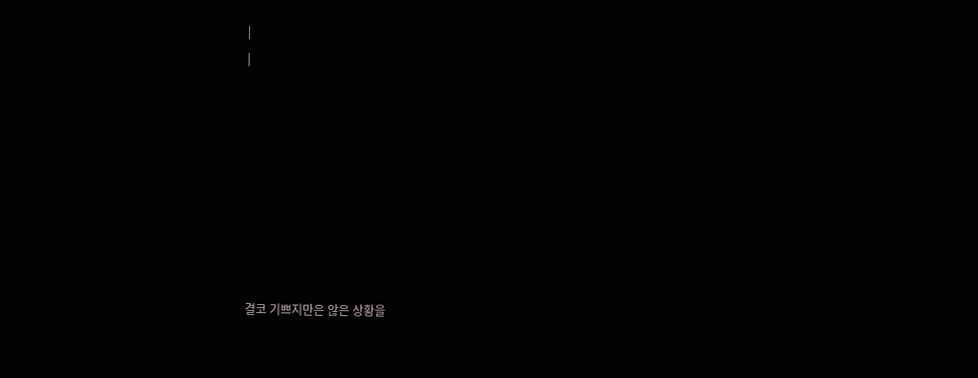|
|








결코 기쁘지만은 않은 상황을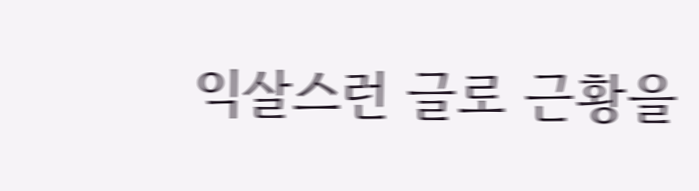익살스런 글로 근황을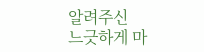알려주신
느긋하게 마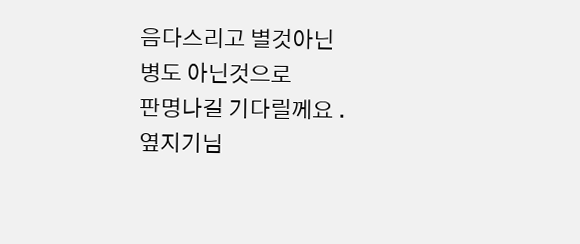음다스리고 별것아닌
병도 아닌것으로
판명나길 기다릴께요 .
옆지기님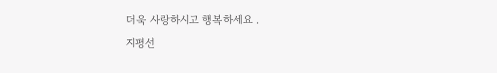더욱 사랑하시고 행복하세요 .
지평선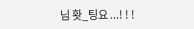님 홧_팅요 ...! ! !